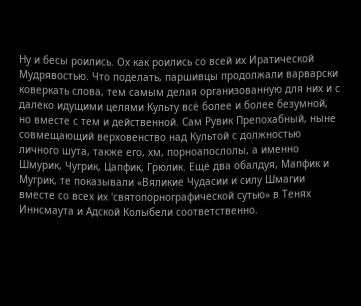Ну и бесы роились. Ох как роились со всей их Иратической Мудрявостью. Что поделать, паршивцы продолжали варварски коверкать слова, тем самым делая организованную для них и с далеко идущими целями Культу всё более и более безумной, но вместе с тем и действенной. Сам Рувик Препохабный, ныне совмещающий верховенство над Культой с должностью личного шута, также его, хм, порноапослолы, а именно Шмурик, Чугрик, Цапфик, Грюлик. Ещё два обалдуя, Мапфик и Мугрик, те показывали «Вяликие Чудасии и силу Шмагии вместе со всех их 'святопорнографической сутью» в Тенях Иннсмаута и Адской Колыбели соответственно.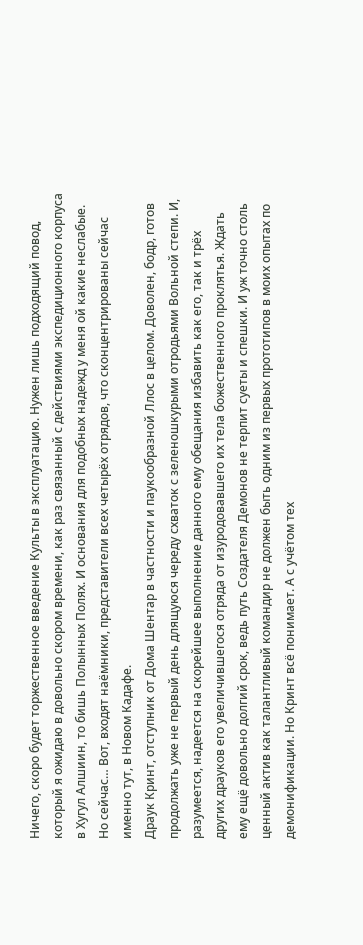Ничего, скоро будет торжественное введение Культы в эксплуатацию. Нужен лишь подходящий повод, который я ожидаю в довольно скором времени, как раз связанный с действиями экспедиционного корпуса в Хугул Алшиин, то бишь Полынных Полях. И основания для подобных надежд у меня ой какие неслабые. Но сейчас… Вот, входят наёмники, представители всех четырёх отрядов, что сконцентрированы сейчас именно тут, в Новом Кадафе.
Драук Кринт, отступник от Дома Шентар в частности и паукообразной Ллос в целом. Доволен, бодр, готов продолжать уже не первый день длящуюся череду схваток с зеленошкурыми отродьями Вольной степи. И, разумеется, надеется на скорейшее выполнение данного ему обещания избавить как его, так и трёх других драуков его увеличившегося отряда от изуродовавшего их тела божественного проклятья. Ждать ему ещё довольно долгий срок, ведь путь Создателя Демонов не терпит суеты и спешки. И уж точно столь ценный актив как талантливый командир не должен быть одним из первых прототипов в моих опытах по демонификации. Но Кринт всё понимает. А с учётом тех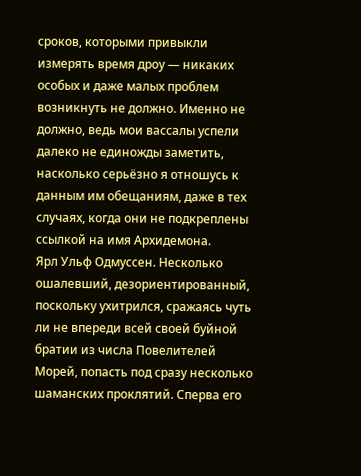сроков, которыми привыкли измерять время дроу — никаких особых и даже малых проблем возникнуть не должно. Именно не должно, ведь мои вассалы успели далеко не единожды заметить, насколько серьёзно я отношусь к данным им обещаниям, даже в тех случаях, когда они не подкреплены ссылкой на имя Архидемона.
Ярл Ульф Одмуссен. Несколько ошалевший, дезориентированный, поскольку ухитрился, сражаясь чуть ли не впереди всей своей буйной братии из числа Повелителей Морей, попасть под сразу несколько шаманских проклятий. Сперва его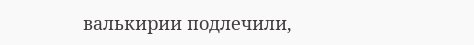валькирии подлечили,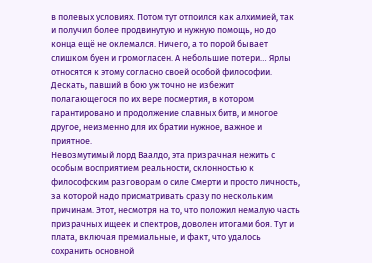в полевых условиях. Потом тут отпоился как алхимией, так и получил более продвинутую и нужную помощь, но до конца ещё не оклемался. Ничего, а то порой бывает слишком буен и громогласен. А небольшие потери… Ярлы относятся к этому согласно своей особой философии. Дескать, павший в бою уж точно не избежит полагающегося по их вере посмертия, в котором гарантировано и продолжение славных битв, и многое другое, неизменно для их братии нужное, важное и приятное.
Невозмутимый лорд Ваалдо, эта призрачная нежить с особым восприятием реальности, склонностью к философским разговорам о силе Смерти и просто личность, за которой надо присматривать сразу по нескольким причинам. Этот, несмотря на то, что положил немалую часть призрачных ищеек и спектров, доволен итогами боя. Тут и плата, включая премиальные, и факт, что удалось сохранить основной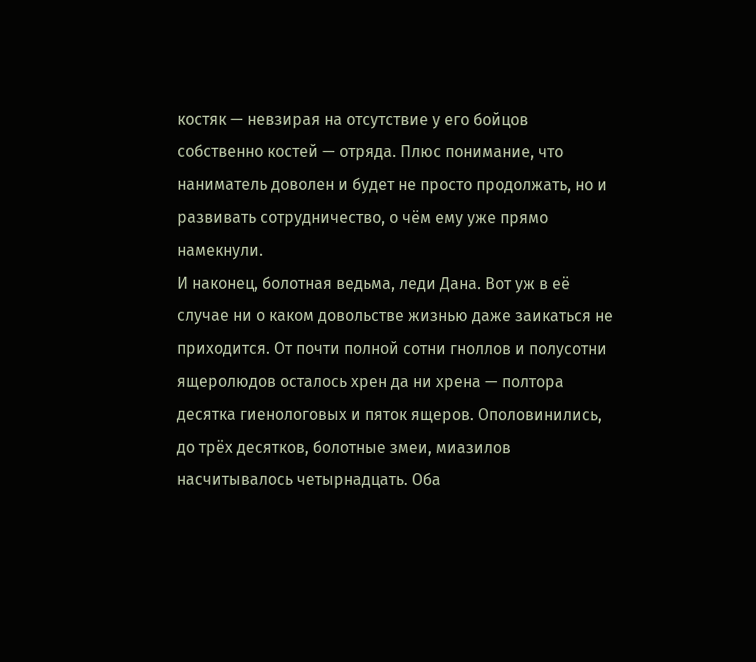костяк — невзирая на отсутствие у его бойцов собственно костей — отряда. Плюс понимание, что наниматель доволен и будет не просто продолжать, но и развивать сотрудничество, о чём ему уже прямо намекнули.
И наконец, болотная ведьма, леди Дана. Вот уж в её случае ни о каком довольстве жизнью даже заикаться не приходится. От почти полной сотни гноллов и полусотни ящеролюдов осталось хрен да ни хрена — полтора десятка гиенологовых и пяток ящеров. Ополовинились, до трёх десятков, болотные змеи, миазилов насчитывалось четырнадцать. Оба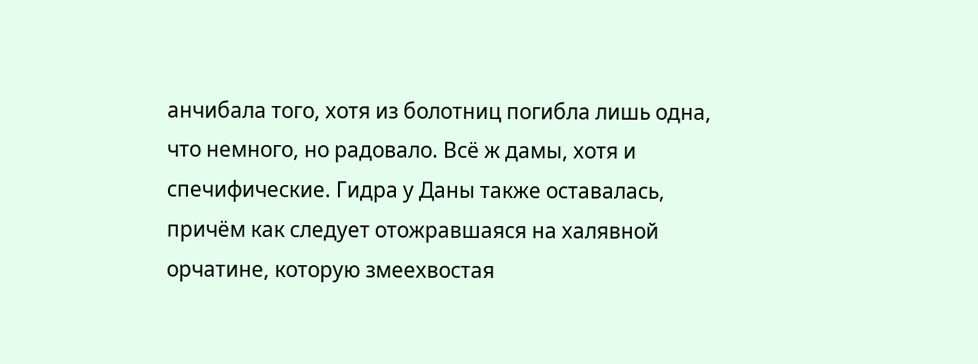анчибала того, хотя из болотниц погибла лишь одна, что немного, но радовало. Всё ж дамы, хотя и спечифические. Гидра у Даны также оставалась, причём как следует отожравшаяся на халявной орчатине, которую змеехвостая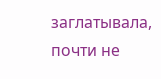заглатывала, почти не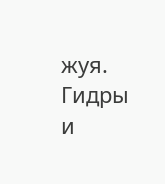жуя. Гидры и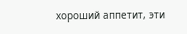хороший аппетит, эти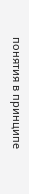понятия в принципе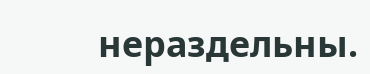нераздельны.